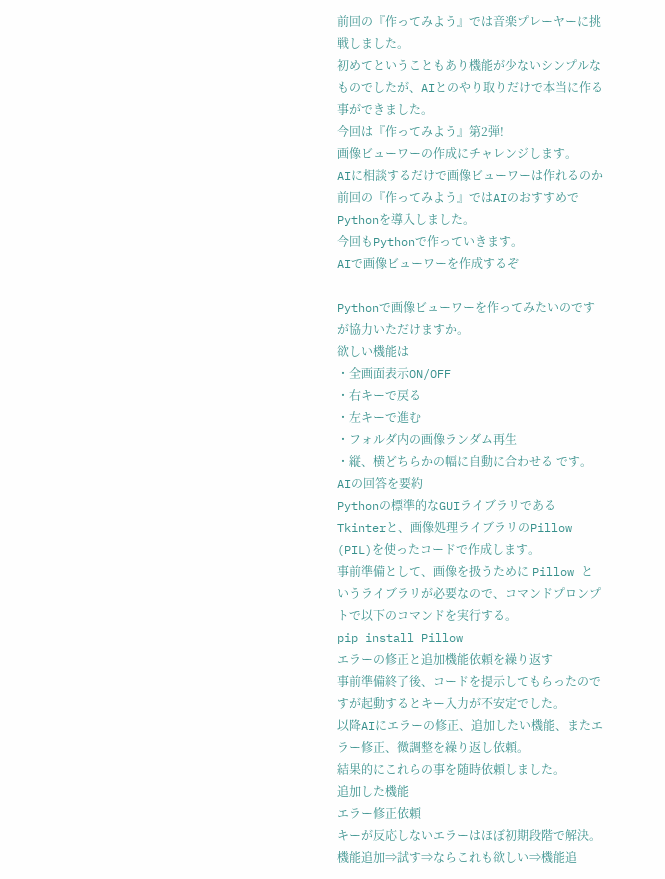前回の『作ってみよう』では音楽プレーヤーに挑戦しました。
初めてということもあり機能が少ないシンプルなものでしたが、AIとのやり取りだけで本当に作る事ができました。
今回は『作ってみよう』第2弾!
画像ビューワーの作成にチャレンジします。
AIに相談するだけで画像ビューワーは作れるのか
前回の『作ってみよう』ではAIのおすすめでPythonを導入しました。
今回もPythonで作っていきます。
AIで画像ビューワーを作成するぞ

Pythonで画像ビューワーを作ってみたいのですが協力いただけますか。
欲しい機能は
・全画面表示ON/OFF
・右キーで戻る
・左キーで進む
・フォルダ内の画像ランダム再生
・縦、横どちらかの幅に自動に合わせる です。
AIの回答を要約
Pythonの標準的なGUIライブラリであるTkinterと、画像処理ライブラリのPillow (PIL)を使ったコードで作成します。
事前準備として、画像を扱うために Pillow というライブラリが必要なので、コマンドプロンプトで以下のコマンドを実行する。
pip install Pillow
エラーの修正と追加機能依頼を繰り返す
事前準備終了後、コードを提示してもらったのですが起動するとキー入力が不安定でした。
以降AIにエラーの修正、追加したい機能、またエラー修正、微調整を繰り返し依頼。
結果的にこれらの事を随時依頼しました。
追加した機能
エラー修正依頼
キーが反応しないエラーはほぼ初期段階で解決。
機能追加⇒試す⇒ならこれも欲しい⇒機能追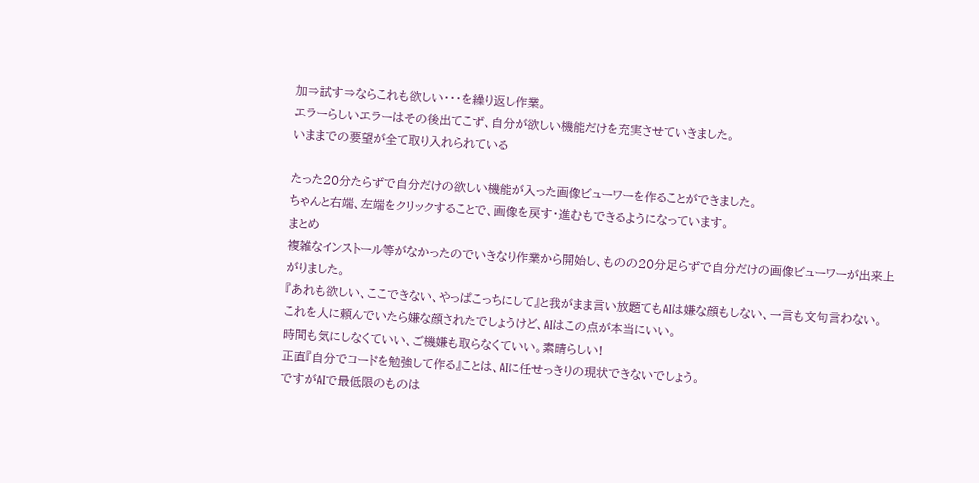加⇒試す⇒ならこれも欲しい・・・を繰り返し作業。
エラーらしいエラーはその後出てこず、自分が欲しい機能だけを充実させていきました。
いままでの要望が全て取り入れられている

たった20分たらずで自分だけの欲しい機能が入った画像ビューワーを作ることができました。
ちゃんと右端、左端をクリックすることで、画像を戻す・進むもできるようになっています。
まとめ
複雑なインストール等がなかったのでいきなり作業から開始し、ものの20分足らずで自分だけの画像ビューワーが出来上がりました。
『あれも欲しい、ここできない、やっぱこっちにして』と我がまま言い放題てもAIは嫌な顔もしない、一言も文句言わない。
これを人に頼んでいたら嫌な顔されたでしょうけど、AIはこの点が本当にいい。
時間も気にしなくていい、ご機嫌も取らなくていい。素晴らしい!
正直『自分でコードを勉強して作る』ことは、AIに任せっきりの現状できないでしょう。
ですがAIで最低限のものは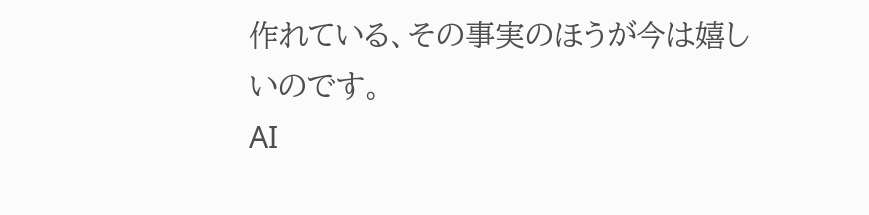作れている、その事実のほうが今は嬉しいのです。
AI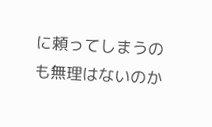に頼ってしまうのも無理はないのか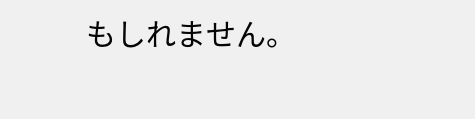もしれません。